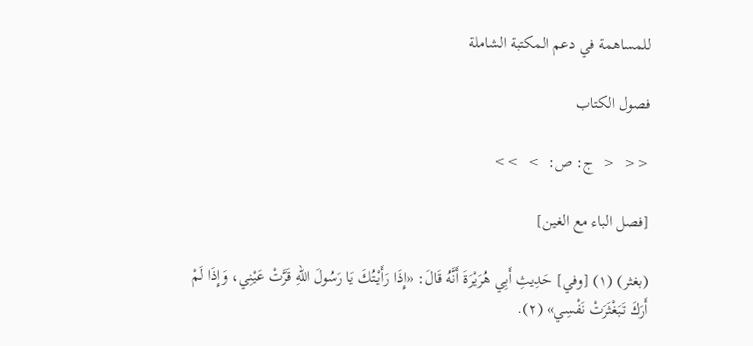للمساهمة في دعم المكتبة الشاملة

فصول الكتاب

<<  <  ج: ص:  >  >>

[فصل الباء مع الغين]

(بغثر) (١) [وفي] حَدِيثِ أَبِي هُرَيْرَةَ أَنَّهُ قَالَ: «إِذَا رَأَيْتُكَ يَا رَسُولَ اللهِ قَرَّتْ عَيْنِي، وَإِذَا لَمْ أَرَكَ تَبَغْثَرَتْ نَفْسِي» (٢).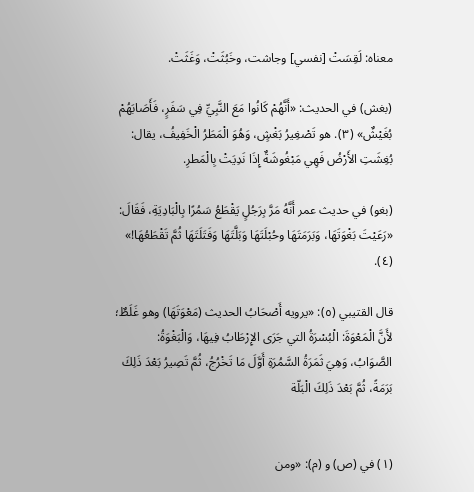معناه: لَقِسَتْ [نفسي] وجاشت، وخَبُثَتْ، وَغَثَتْ.

(بغش) في الحديث: «أَنَّهُمْ كَانُوا مَعَ النَّبِيِّ فِي سَفَرٍ، فَأَصَابَهُمْ بُغَيْشٌ» (٣). هو تَصْغِيرُ بَغْشٍ، وَهُوَ الْمَطَرُ الْخَفِيفُ، يقال: بُغِشَتِ الأَرْضُ فَهِي مَبْغُوشَةٌ إِذَا نَدِيَتْ بِالْمَطرِ.

(بغو) في حديث عمر أَنَّهُ مَرَّ بِرَجُلٍ يَقْطَعُ سَمُرًا بِالْبَادِيَةِ، فَقَالَ: «رَعَيْتَ بَغْوَتَهَا، وَبَرَمَتَهَا وحُبْلَتَهَا وَبَلَّتَهَا وَفَتَلَتَهَا ثُمَّ تَقْطَعُهَا!» (٤).

قال القتيبي (٥): «يرويه أَصْحَابُ الحديث (مَعْوَتَهَا) وهو غَلَطٌ؛ لأَنَّ الْمَعْوَةَ: الْبُسْرَةُ التي جَرَى الإِرْطَابُ فِيهَا، وَالْبَغْوَةُ: الصَّوَابُ، وَهِيَ ثَمَرَةُ السَّمُرَةِ أَوَّلَ مَا تَخْرُجُ، ثُمَّ تَصِيرُ بَعْدَ ذَلِكَ بَرَمَةً، ثُمَّ بَعْدَ ذَلِكَ الْبَلّة


(١) في (ص) و (م): «ومن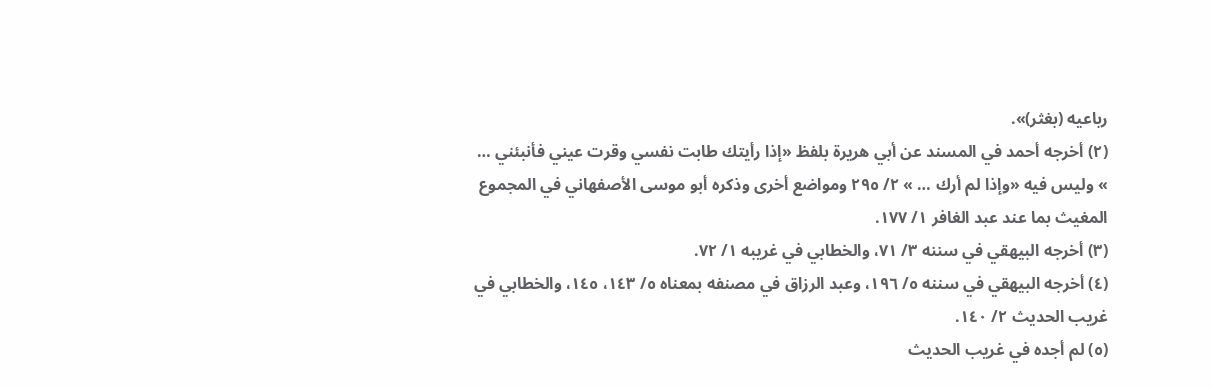رباعيه (بغثر)».
(٢) أخرجه أحمد في المسند عن أبي هريرة بلفظ «إذا رأيتك طابت نفسي وقرت عيني فأنبئني … » وليس فيه «وإذا لم أرك … » ٢/ ٢٩٥ ومواضع أخرى وذكره أبو موسى الأصفهاني في المجموع المغيث بما عند عبد الغافر ١/ ١٧٧.
(٣) أخرجه البيهقي في سننه ٣/ ٧١، والخطابي في غريبه ١/ ٧٢.
(٤) أخرجه البيهقي في سننه ٥/ ١٩٦، وعبد الرزاق في مصنفه بمعناه ٥/ ١٤٣، ١٤٥، والخطابي في غريب الحديث ٢/ ١٤٠.
(٥) لم أجده في غريب الحديث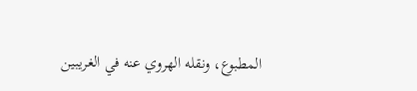المطبوع، ونقله الهروي عنه في الغريبين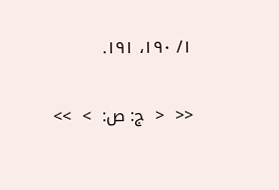١/ ١٩٠، ١٩١.

<<  <  ج: ص:  >  >>